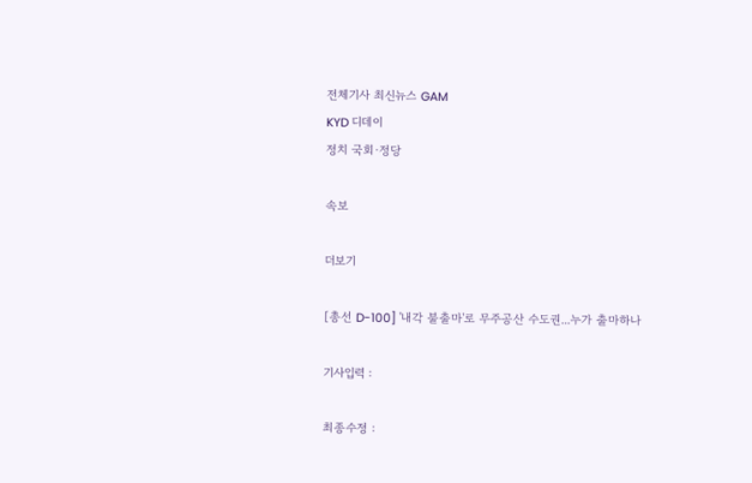전체기사 최신뉴스 GAM
KYD 디데이
정치 국회·정당

속보

더보기

[총선 D-100] '내각 불출마'로 무주공산 수도권...누가 출마하나

기사입력 :

최종수정 :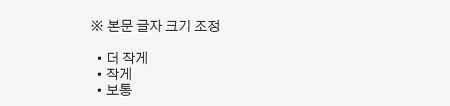※ 본문 글자 크기 조정

  • 더 작게
  • 작게
  • 보통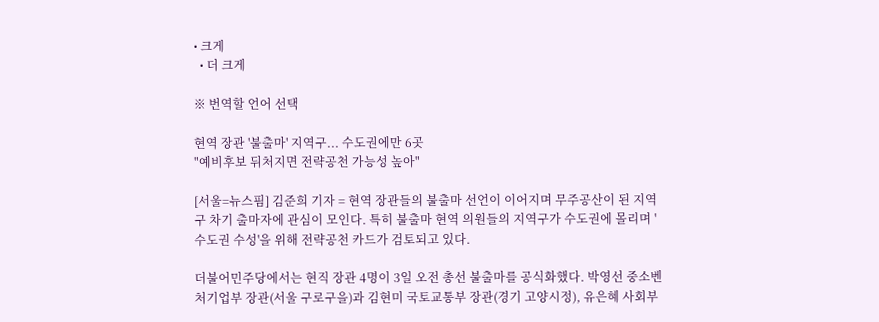• 크게
  • 더 크게

※ 번역할 언어 선택

현역 장관 '불출마' 지역구... 수도권에만 6곳
"예비후보 뒤처지면 전략공천 가능성 높아"

[서울=뉴스핌] 김준희 기자 = 현역 장관들의 불출마 선언이 이어지며 무주공산이 된 지역구 차기 출마자에 관심이 모인다. 특히 불출마 현역 의원들의 지역구가 수도권에 몰리며 '수도권 수성'을 위해 전략공천 카드가 검토되고 있다.

더불어민주당에서는 현직 장관 4명이 3일 오전 총선 불출마를 공식화했다. 박영선 중소벤처기업부 장관(서울 구로구을)과 김현미 국토교통부 장관(경기 고양시정), 유은혜 사회부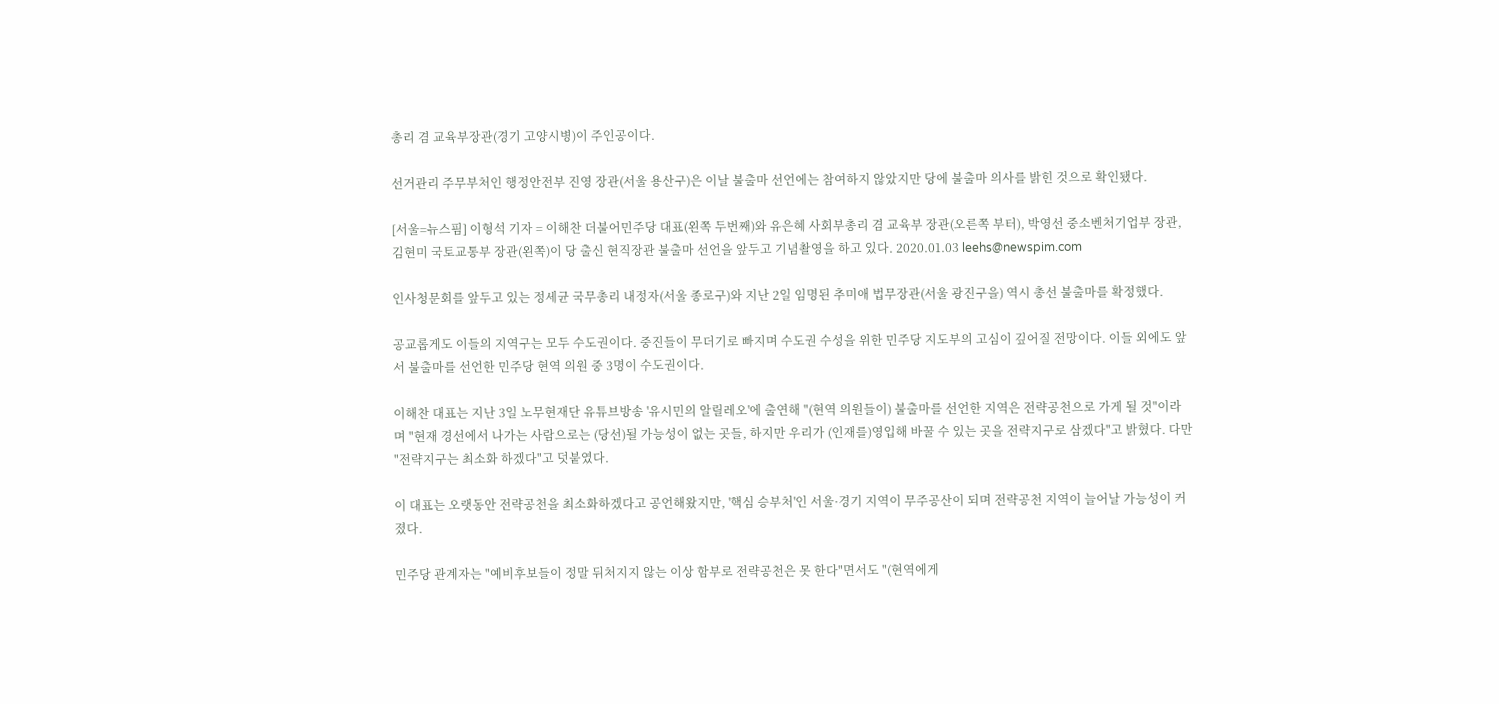총리 겸 교육부장관(경기 고양시병)이 주인공이다.

선거관리 주무부처인 행정안전부 진영 장관(서울 용산구)은 이날 불출마 선언에는 참여하지 않았지만 당에 불출마 의사를 밝힌 것으로 확인됐다.

[서울=뉴스핌] 이형석 기자 = 이해찬 더불어민주당 대표(왼쪽 두번째)와 유은혜 사회부총리 겸 교육부 장관(오른쪽 부터), 박영선 중소벤처기업부 장관, 김현미 국토교통부 장관(왼쪽)이 당 출신 현직장관 불출마 선언을 앞두고 기념촬영을 하고 있다. 2020.01.03 leehs@newspim.com

인사청문회를 앞두고 있는 정세균 국무총리 내정자(서울 종로구)와 지난 2일 임명된 추미애 법무장관(서울 광진구을) 역시 총선 불출마를 확정했다.

공교롭게도 이들의 지역구는 모두 수도권이다. 중진들이 무더기로 빠지며 수도권 수성을 위한 민주당 지도부의 고심이 깊어질 전망이다. 이들 외에도 앞서 불출마를 선언한 민주당 현역 의원 중 3명이 수도권이다.

이해찬 대표는 지난 3일 노무현재단 유튜브방송 '유시민의 알릴레오'에 출연해 "(현역 의원들이) 불출마를 선언한 지역은 전략공천으로 가게 될 것"이라며 "현재 경선에서 나가는 사람으로는 (당선)될 가능성이 없는 곳들, 하지만 우리가 (인재를)영입해 바꿀 수 있는 곳을 전략지구로 삼겠다"고 밝혔다. 다만 "전략지구는 최소화 하겠다"고 덧붙였다.

이 대표는 오랫동안 전략공천을 최소화하겠다고 공언해왔지만, '핵심 승부처'인 서울·경기 지역이 무주공산이 되며 전략공천 지역이 늘어날 가능성이 커졌다.

민주당 관계자는 "예비후보들이 정말 뒤처지지 않는 이상 함부로 전략공천은 못 한다"면서도 "(현역에게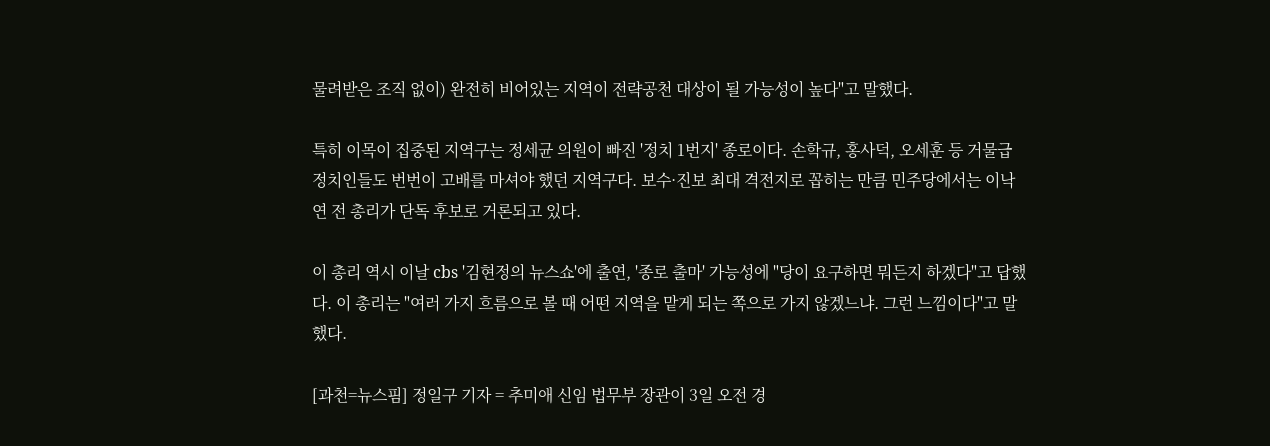물려받은 조직 없이) 완전히 비어있는 지역이 전략공천 대상이 될 가능성이 높다"고 말했다.

특히 이목이 집중된 지역구는 정세균 의원이 빠진 '정치 1번지' 종로이다. 손학규, 홍사덕, 오세훈 등 거물급 정치인들도 번번이 고배를 마셔야 했던 지역구다. 보수·진보 최대 격전지로 꼽히는 만큼 민주당에서는 이낙연 전 총리가 단독 후보로 거론되고 있다.

이 총리 역시 이날 cbs '김현정의 뉴스쇼'에 출연, '종로 출마' 가능성에 "당이 요구하면 뭐든지 하겠다"고 답했다. 이 총리는 "여러 가지 흐름으로 볼 때 어떤 지역을 맡게 되는 쪽으로 가지 않겠느냐. 그런 느낌이다"고 말했다.

[과천=뉴스핌] 정일구 기자 = 추미애 신임 법무부 장관이 3일 오전 경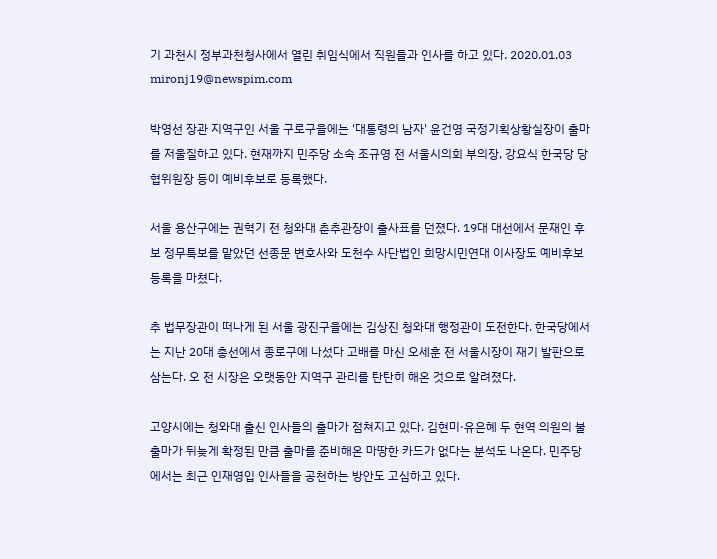기 과천시 정부과천청사에서 열린 취임식에서 직원들과 인사를 하고 있다. 2020.01.03 mironj19@newspim.com

박영선 장관 지역구인 서울 구로구을에는 '대통령의 남자' 윤건영 국정기획상황실장이 출마를 저울질하고 있다. 현재까지 민주당 소속 조규영 전 서울시의회 부의장, 강요식 한국당 당협위원장 등이 예비후보로 등록했다.

서울 용산구에는 권혁기 전 청와대 춘추관장이 출사표를 던졌다. 19대 대선에서 문재인 후보 정무특보를 맡았던 선종문 변호사와 도천수 사단법인 희망시민연대 이사장도 예비후보 등록을 마쳤다.

추 법무장관이 떠나게 된 서울 광진구을에는 김상진 청와대 행정관이 도전한다. 한국당에서는 지난 20대 총선에서 종로구에 나섰다 고배를 마신 오세훈 전 서울시장이 재기 발판으로 삼는다. 오 전 시장은 오랫동안 지역구 관리를 탄탄히 해온 것으로 알려졌다.

고양시에는 청와대 출신 인사들의 출마가 점쳐지고 있다. 김현미·유은혜 두 현역 의원의 불출마가 뒤늦게 확정된 만큼 출마를 준비해온 마땅한 카드가 없다는 분석도 나온다. 민주당에서는 최근 인재영입 인사들을 공천하는 방안도 고심하고 있다.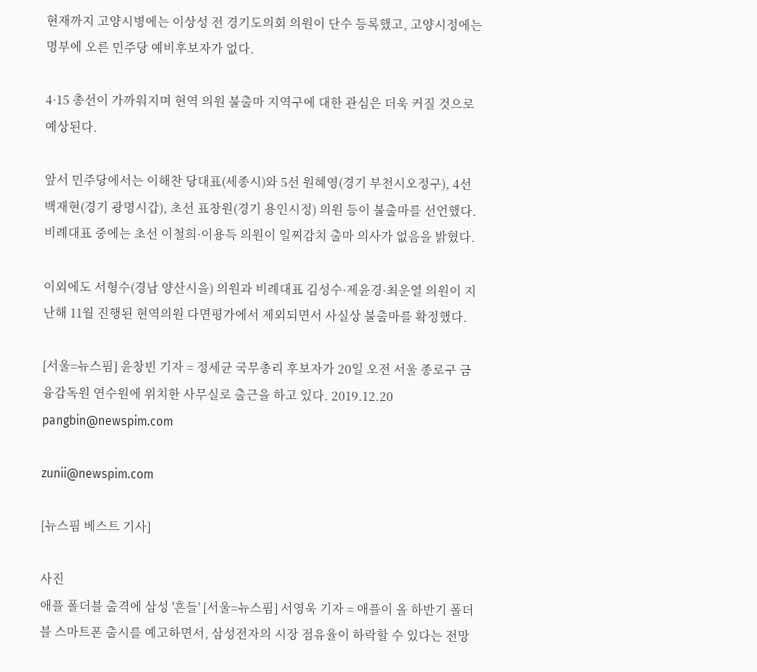현재까지 고양시병에는 이상성 전 경기도의회 의원이 단수 등록했고, 고양시정에는 명부에 오른 민주당 예비후보자가 없다.

4·15 총선이 가까워지며 현역 의원 불출마 지역구에 대한 관심은 더욱 커질 것으로 예상된다.

앞서 민주당에서는 이해찬 당대표(세종시)와 5선 원혜영(경기 부천시오정구), 4선 백재현(경기 광명시갑), 초선 표창원(경기 용인시정) 의원 등이 불출마를 선언했다. 비례대표 중에는 초선 이철희·이용득 의원이 일찌감치 출마 의사가 없음을 밝혔다.

이외에도 서형수(경남 양산시을) 의원과 비례대표 김성수·제윤경·최운열 의원이 지난해 11월 진행된 현역의원 다면평가에서 제외되면서 사실상 불출마를 확정했다.

[서울=뉴스핌] 윤창빈 기자 = 정세균 국무총리 후보자가 20일 오전 서울 종로구 금융감독원 연수원에 위치한 사무실로 출근을 하고 있다. 2019.12.20 pangbin@newspim.com

zunii@newspim.com

[뉴스핌 베스트 기사]

사진
애플 폴더블 출격에 삼성 '흔들' [서울=뉴스핌] 서영욱 기자 = 애플이 올 하반기 폴더블 스마트폰 출시를 예고하면서, 삼성전자의 시장 점유율이 하락할 수 있다는 전망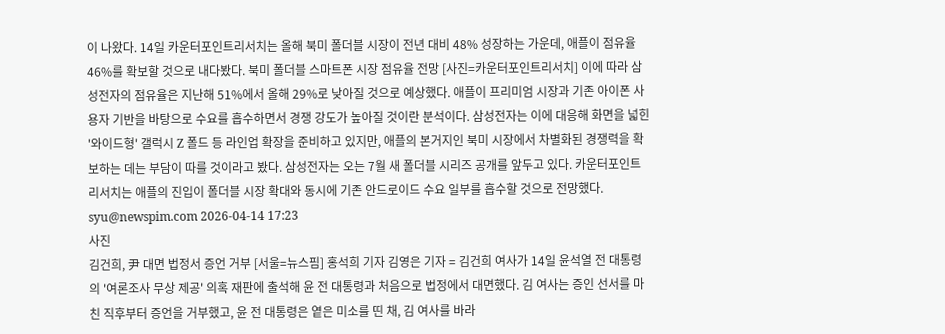이 나왔다. 14일 카운터포인트리서치는 올해 북미 폴더블 시장이 전년 대비 48% 성장하는 가운데, 애플이 점유율 46%를 확보할 것으로 내다봤다. 북미 폴더블 스마트폰 시장 점유율 전망 [사진=카운터포인트리서치] 이에 따라 삼성전자의 점유율은 지난해 51%에서 올해 29%로 낮아질 것으로 예상했다. 애플이 프리미엄 시장과 기존 아이폰 사용자 기반을 바탕으로 수요를 흡수하면서 경쟁 강도가 높아질 것이란 분석이다. 삼성전자는 이에 대응해 화면을 넓힌 '와이드형' 갤럭시 Z 폴드 등 라인업 확장을 준비하고 있지만, 애플의 본거지인 북미 시장에서 차별화된 경쟁력을 확보하는 데는 부담이 따를 것이라고 봤다. 삼성전자는 오는 7월 새 폴더블 시리즈 공개를 앞두고 있다. 카운터포인트리서치는 애플의 진입이 폴더블 시장 확대와 동시에 기존 안드로이드 수요 일부를 흡수할 것으로 전망했다. syu@newspim.com 2026-04-14 17:23
사진
김건희, 尹 대면 법정서 증언 거부 [서울=뉴스핌] 홍석희 기자 김영은 기자 = 김건희 여사가 14일 윤석열 전 대통령의 '여론조사 무상 제공' 의혹 재판에 출석해 윤 전 대통령과 처음으로 법정에서 대면했다. 김 여사는 증인 선서를 마친 직후부터 증언을 거부했고, 윤 전 대통령은 옅은 미소를 띤 채, 김 여사를 바라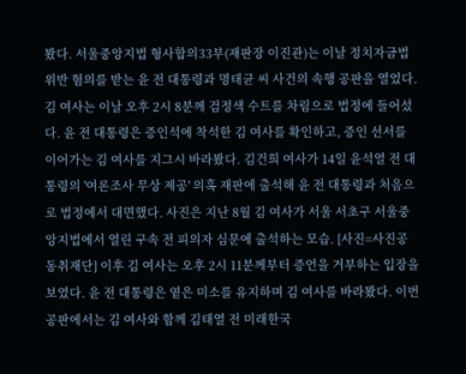봤다. 서울중앙지법 형사합의33부(재판장 이진관)는 이날 정치자금법 위반 혐의를 받는 윤 전 대통령과 명태균 씨 사건의 속행 공판을 열었다. 김 여사는 이날 오후 2시 8분께 검정색 수트를 차림으로 법정에 들어섰다. 윤 전 대통령은 증인석에 착석한 김 여사를 확인하고, 증인 선서를 이어가는 김 여사를 지그시 바라봤다. 김건희 여사가 14일 윤석열 전 대통령의 '여론조사 무상 제공' 의혹 재판에 출석해 윤 전 대통령과 처음으로 법정에서 대면했다. 사진은 지난 8월 김 여사가 서울 서초구 서울중앙지법에서 열린 구속 전 피의자 심문에 출석하는 모습. [사진=사진공동취재단] 이후 김 여사는 오후 2시 11분께부터 증언을 거부하는 입장을 보였다. 윤 전 대통령은 옅은 미소를 유지하며 김 여사를 바라봤다. 이번 공판에서는 김 여사와 함께 김태열 전 미래한국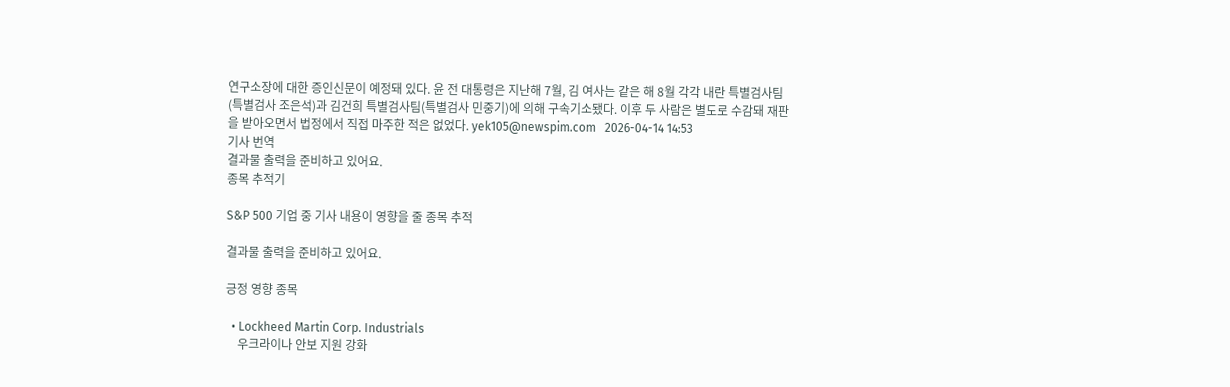연구소장에 대한 증인신문이 예정돼 있다. 윤 전 대통령은 지난해 7월, 김 여사는 같은 해 8월 각각 내란 특별검사팀(특별검사 조은석)과 김건희 특별검사팀(특별검사 민중기)에 의해 구속기소됐다. 이후 두 사람은 별도로 수감돼 재판을 받아오면서 법정에서 직접 마주한 적은 없었다. yek105@newspim.com   2026-04-14 14:53
기사 번역
결과물 출력을 준비하고 있어요.
종목 추적기

S&P 500 기업 중 기사 내용이 영향을 줄 종목 추적

결과물 출력을 준비하고 있어요.

긍정 영향 종목

  • Lockheed Martin Corp. Industrials
    우크라이나 안보 지원 강화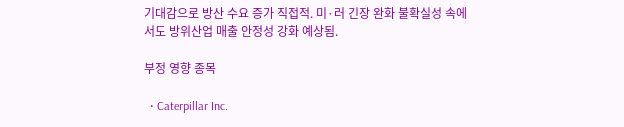기대감으로 방산 수요 증가 직접적. 미·러 긴장 완화 불확실성 속에서도 방위산업 매출 안정성 강화 예상됨.

부정 영향 종목

  • Caterpillar Inc.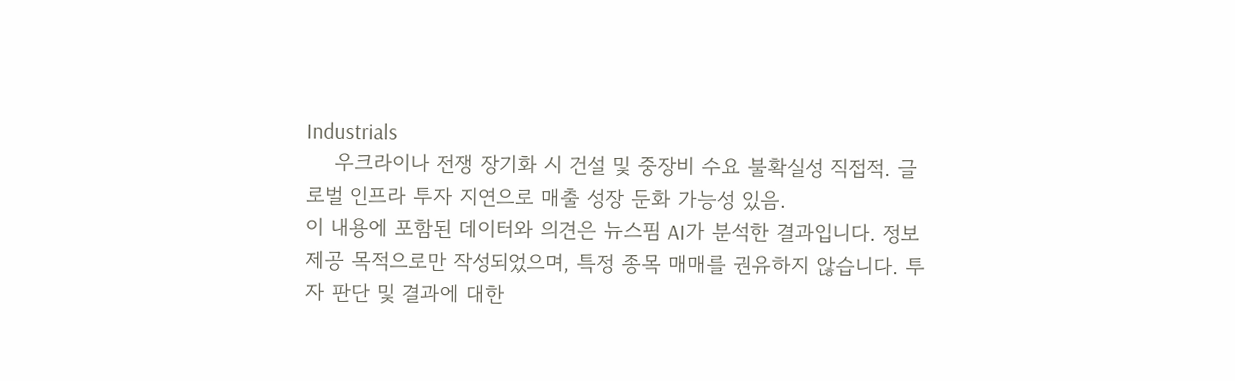Industrials
    우크라이나 전쟁 장기화 시 건설 및 중장비 수요 불확실성 직접적. 글로벌 인프라 투자 지연으로 매출 성장 둔화 가능성 있음.
이 내용에 포함된 데이터와 의견은 뉴스핌 AI가 분석한 결과입니다. 정보 제공 목적으로만 작성되었으며, 특정 종목 매매를 권유하지 않습니다. 투자 판단 및 결과에 대한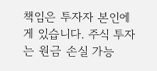책임은 투자자 본인에게 있습니다. 주식 투자는 원금 손실 가능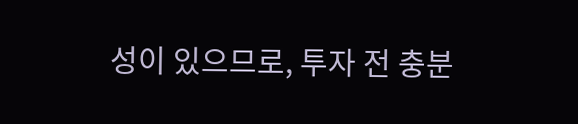성이 있으므로, 투자 전 충분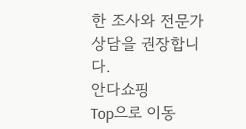한 조사와 전문가 상담을 권장합니다.
안다쇼핑
Top으로 이동